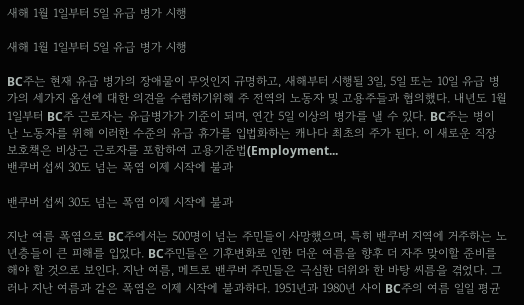새해 1월 1일부터 5일 유급 병가 시행

새해 1월 1일부터 5일 유급 병가 시행

BC주는 현재 유급 병가의 장애물이 무엇인지 규명하고, 새해부터 시행될 3일, 5일 또는 10일 유급 병가의 세가지 옵션에 대한 의견을 수렴하기위해 주 전역의 노동자 및 고용주들과 협의했다. 내년도 1월 1일부터 BC주 근로자는 유급병가가 기준이 되며, 연간 5일 이상의 병가를 낼 수 있다. BC주는 병이 난 노동자를 위해 이러한 수준의 유급 휴가를 입법화하는 캐나다 최초의 주가 된다. 이 새로운 직장 보호책은 비상근 근로자를 포함하여 고용기준법(Employment...
밴쿠버 섭씨 30도 넘는 폭염 이제 시작에 불과

밴쿠버 섭씨 30도 넘는 폭염 이제 시작에 불과

지난 여름 폭염으로 BC주에서는 500명이 넘는 주민들이 사망했으며, 특히 밴쿠버 지역에 거주하는 노년층들이 큰 피해를 입었다. BC주민들은 기후변화로 인한 더운 여름을 향후 더 자주 맞이할 준비를 해야 할 것으로 보인다. 지난 여름, 메트로 밴쿠버 주민들은 극심한 더위와 한 바탕 씨름을 겪었다. 그러나 지난 여름과 같은 폭염은 이제 시작에 불과하다. 1951년과 1980년 사이 BC주의 여름 일일 평균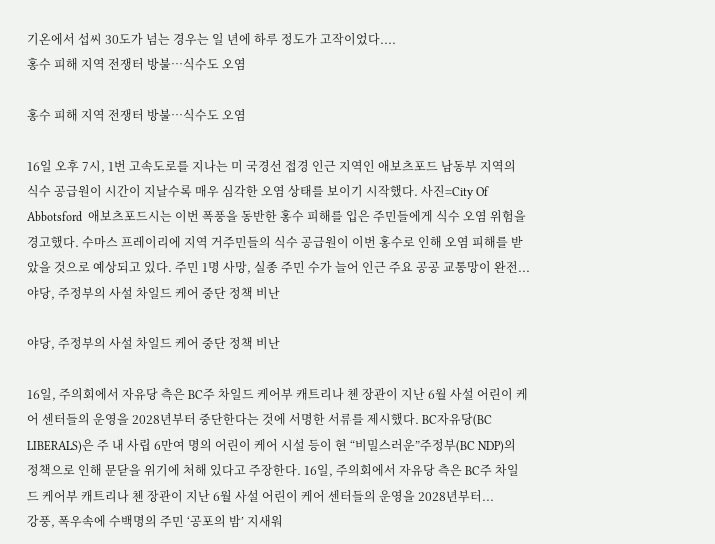기온에서 섭씨 30도가 넘는 경우는 일 년에 하루 정도가 고작이었다....
홍수 피해 지역 전쟁터 방불…식수도 오염

홍수 피해 지역 전쟁터 방불…식수도 오염

16일 오후 7시, 1번 고속도로를 지나는 미 국경선 접경 인근 지역인 애보츠포드 남동부 지역의 식수 공급원이 시간이 지날수록 매우 심각한 오염 상태를 보이기 시작했다. 사진=City Of Abbotsford  애보츠포드시는 이번 폭풍을 동반한 홍수 피해를 입은 주민들에게 식수 오염 위험을 경고했다. 수마스 프레이리에 지역 거주민들의 식수 공급원이 이번 홍수로 인해 오염 피해를 받았을 것으로 예상되고 있다. 주민 1명 사망, 실종 주민 수가 늘어 인근 주요 공공 교통망이 완전...
야당, 주정부의 사설 차일드 케어 중단 정책 비난

야당, 주정부의 사설 차일드 케어 중단 정책 비난

16일, 주의회에서 자유당 측은 BC주 차일드 케어부 캐트리나 첸 장관이 지난 6월 사설 어린이 케어 센터들의 운영을 2028년부터 중단한다는 것에 서명한 서류를 제시했다. BC자유당(BC LIBERALS)은 주 내 사립 6만여 명의 어린이 케어 시설 등이 현 “비밀스러운”주정부(BC NDP)의 정책으로 인해 문닫을 위기에 처해 있다고 주장한다. 16일, 주의회에서 자유당 측은 BC주 차일드 케어부 캐트리나 첸 장관이 지난 6월 사설 어린이 케어 센터들의 운영을 2028년부터...
강풍, 폭우속에 수백명의 주민 ‘공포의 밤’ 지새워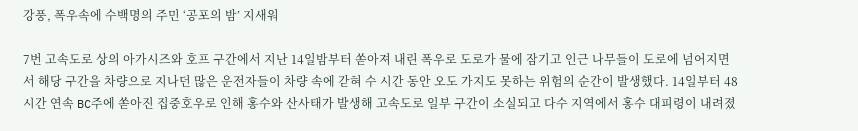강풍, 폭우속에 수백명의 주민 ‘공포의 밤’ 지새워

7번 고속도로 상의 아가시즈와 호프 구간에서 지난 14일밤부터 쏟아져 내린 폭우로 도로가 물에 잠기고 인근 나무들이 도로에 넘어지면서 해당 구간을 차량으로 지나던 많은 운전자들이 차량 속에 갇혀 수 시간 동안 오도 가지도 못하는 위험의 순간이 발생했다. 14일부터 48시간 연속 BC주에 쏟아진 집중호우로 인해 홍수와 산사태가 발생해 고속도로 일부 구간이 소실되고 다수 지역에서 홍수 대피령이 내려졌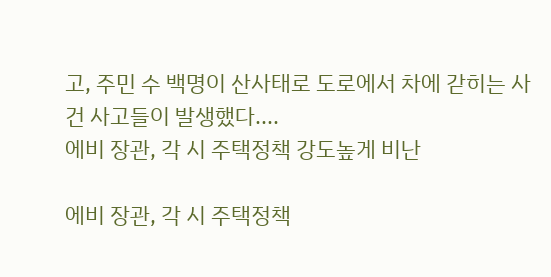고, 주민 수 백명이 산사태로 도로에서 차에 갇히는 사건 사고들이 발생했다....
에비 장관, 각 시 주택정책 강도높게 비난

에비 장관, 각 시 주택정책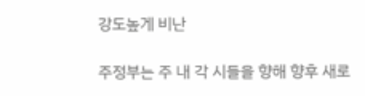강도높게 비난

주정부는 주 내 각 시들을 향해 향후 새로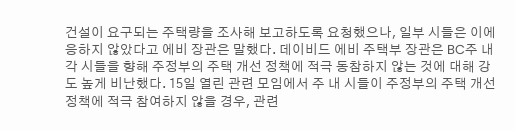건설이 요구되는 주택량을 조사해 보고하도록 요청했으나, 일부 시들은 이에 응하지 않았다고 에비 장관은 말했다. 데이비드 에비 주택부 장관은 BC주 내 각 시들을 향해 주정부의 주택 개선 정책에 적극 동참하지 않는 것에 대해 강도 높게 비난했다. 15일 열린 관련 모임에서 주 내 시들이 주정부의 주택 개선 정책에 적극 참여하지 않을 경우, 관련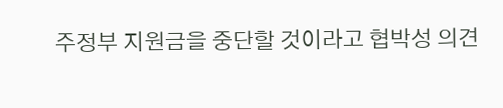주정부 지원금을 중단할 것이라고 협박성 의견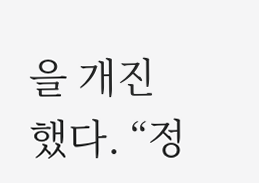을 개진했다. “정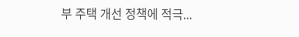부 주택 개선 정책에 적극...